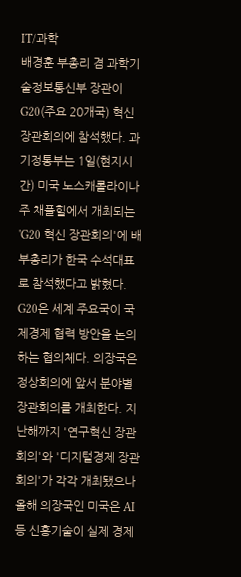IT/과학
배경훈 부총리 겸 과학기술정보통신부 장관이 G20(주요 20개국) 혁신 장관회의에 참석했다. 과기정통부는 1일(현지시간) 미국 노스캐롤라이나주 채플힐에서 개최되는 'G20 혁신 장관회의'에 배 부총리가 한국 수석대표로 참석했다고 밝혔다. G20은 세계 주요국이 국제경제 협력 방안을 논의하는 협의체다. 의장국은 정상회의에 앞서 분야별 장관회의를 개최한다. 지난해까지 '연구혁신 장관회의'와 '디지털경제 장관회의'가 각각 개최됐으나 올해 의장국인 미국은 AI 등 신흥기술이 실제 경제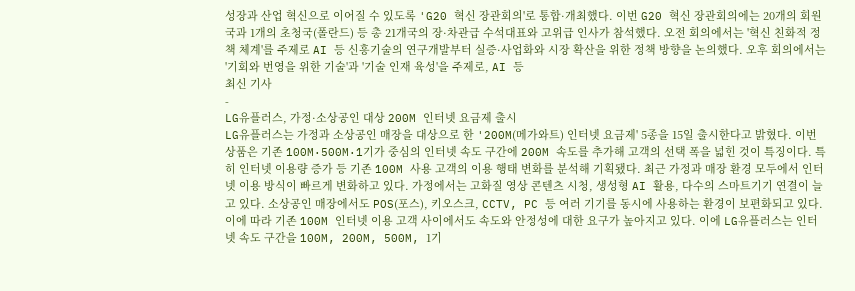성장과 산업 혁신으로 이어질 수 있도록 'G20 혁신 장관회의'로 통합·개최했다. 이번 G20 혁신 장관회의에는 20개의 회원국과 1개의 초청국(폴란드) 등 총 21개국의 장·차관급 수석대표와 고위급 인사가 참석했다. 오전 회의에서는 '혁신 친화적 정책 체계'를 주제로 AI 등 신흥기술의 연구개발부터 실증·사업화와 시장 확산을 위한 정책 방향을 논의했다. 오후 회의에서는 '기회와 번영을 위한 기술'과 '기술 인재 육성'을 주제로, AI 등
최신 기사
-
LG유플러스, 가정·소상공인 대상 200M 인터넷 요금제 출시
LG유플러스는 가정과 소상공인 매장을 대상으로 한 '200M(메가와트) 인터넷 요금제' 5종을 15일 출시한다고 밝혔다. 이번 상품은 기존 100M·500M·1기가 중심의 인터넷 속도 구간에 200M 속도를 추가해 고객의 선택 폭을 넓힌 것이 특징이다. 특히 인터넷 이용량 증가 등 기존 100M 사용 고객의 이용 행태 변화를 분석해 기획됐다. 최근 가정과 매장 환경 모두에서 인터넷 이용 방식이 빠르게 변화하고 있다. 가정에서는 고화질 영상 콘텐츠 시청, 생성형 AI 활용, 다수의 스마트기기 연결이 늘고 있다. 소상공인 매장에서도 POS(포스), 키오스크, CCTV, PC 등 여러 기기를 동시에 사용하는 환경이 보편화되고 있다. 이에 따라 기존 100M 인터넷 이용 고객 사이에서도 속도와 안정성에 대한 요구가 높아지고 있다. 이에 LG유플러스는 인터넷 속도 구간을 100M, 200M, 500M, 1기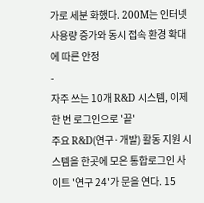가로 세분 화했다. 200M는 인터넷 사용량 증가와 동시 접속 환경 확대에 따른 안정
-
자주 쓰는 10개 R&D 시스템, 이제 한 번 로그인으로 '끝'
주요 R&D(연구·개발) 활동 지원 시스템을 한곳에 모은 통합로그인 사이트 '연구 24'가 문을 연다. 15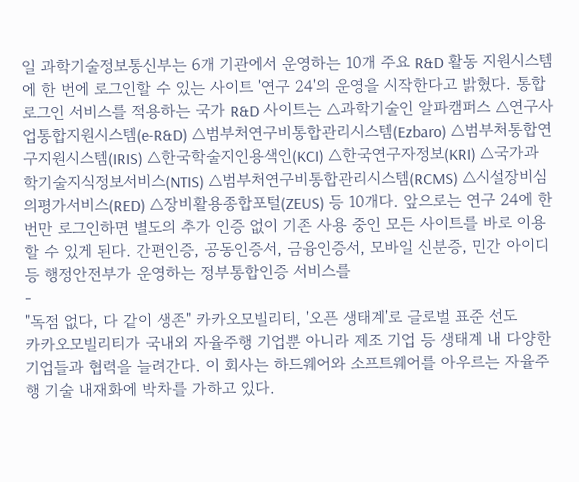일 과학기술정보통신부는 6개 기관에서 운영하는 10개 주요 R&D 활동 지원시스템에 한 번에 로그인할 수 있는 사이트 '연구 24'의 운영을 시작한다고 밝혔다. 통합로그인 서비스를 적용하는 국가 R&D 사이트는 △과학기술인 알파캠퍼스 △연구사업통합지원시스템(e-R&D) △범부처연구비통합관리시스템(Ezbaro) △범부처통합연구지원시스템(IRIS) △한국학술지인용색인(KCI) △한국연구자정보(KRI) △국가과학기술지식정보서비스(NTIS) △범부처연구비통합관리시스템(RCMS) △시설장비심의평가서비스(RED) △장비활용종합포털(ZEUS) 등 10개다. 앞으로는 연구 24에 한 번만 로그인하면 별도의 추가 인증 없이 기존 사용 중인 모든 사이트를 바로 이용할 수 있게 된다. 간편인증, 공동인증서, 금융인증서, 모바일 신분증, 민간 아이디 등 행정안전부가 운영하는 정부통합인증 서비스를
-
"독점 없다, 다 같이 생존" 카카오모빌리티, '오픈 생태계'로 글로벌 표준 선도
카카오모빌리티가 국내외 자율주행 기업뿐 아니라 제조 기업 등 생태계 내 다양한 기업들과 협력을 늘려간다. 이 회사는 하드웨어와 소프트웨어를 아우르는 자율주행 기술 내재화에 박차를 가하고 있다.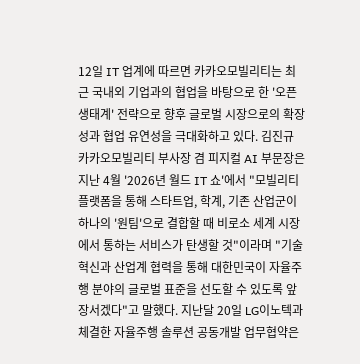12일 IT 업계에 따르면 카카오모빌리티는 최근 국내외 기업과의 협업을 바탕으로 한 '오픈 생태계' 전략으로 향후 글로벌 시장으로의 확장성과 협업 유연성을 극대화하고 있다. 김진규 카카오모빌리티 부사장 겸 피지컬 AI 부문장은 지난 4월 '2026년 월드 IT 쇼'에서 "모빌리티 플랫폼을 통해 스타트업, 학계, 기존 산업군이 하나의 '원팀'으로 결합할 때 비로소 세계 시장에서 통하는 서비스가 탄생할 것"이라며 "기술 혁신과 산업계 협력을 통해 대한민국이 자율주행 분야의 글로벌 표준을 선도할 수 있도록 앞장서겠다"고 말했다. 지난달 20일 LG이노텍과 체결한 자율주행 솔루션 공동개발 업무협약은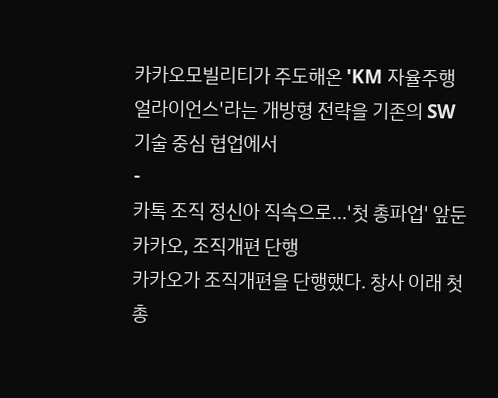카카오모빌리티가 주도해온 'KM 자율주행 얼라이언스'라는 개방형 전략을 기존의 SW 기술 중심 협업에서
-
카톡 조직 정신아 직속으로…'첫 총파업' 앞둔 카카오, 조직개편 단행
카카오가 조직개편을 단행했다. 창사 이래 첫 총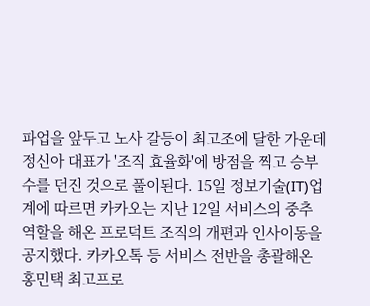파업을 앞두고 노사 갈등이 최고조에 달한 가운데 정신아 대표가 '조직 효율화'에 방점을 찍고 승부수를 던진 것으로 풀이된다. 15일 정보기술(IT)업계에 따르면 카카오는 지난 12일 서비스의 중추 역할을 해온 프로덕트 조직의 개편과 인사이동을 공지했다. 카카오톡 등 서비스 전반을 총괄해온 홍민택 최고프로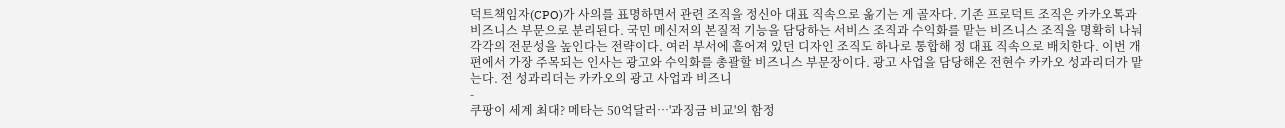덕트책임자(CPO)가 사의를 표명하면서 관련 조직을 정신아 대표 직속으로 옮기는 게 골자다. 기존 프로덕트 조직은 카카오톡과 비즈니스 부문으로 분리된다. 국민 메신저의 본질적 기능을 담당하는 서비스 조직과 수익화를 맡는 비즈니스 조직을 명확히 나눠 각각의 전문성을 높인다는 전략이다. 여러 부서에 흩어져 있던 디자인 조직도 하나로 통합해 정 대표 직속으로 배치한다. 이번 개편에서 가장 주목되는 인사는 광고와 수익화를 총괄할 비즈니스 부문장이다. 광고 사업을 담당해온 전현수 카카오 성과리더가 맡는다. 전 성과리더는 카카오의 광고 사업과 비즈니
-
쿠팡이 세계 최대? 메타는 50억달러…'과징금 비교'의 함정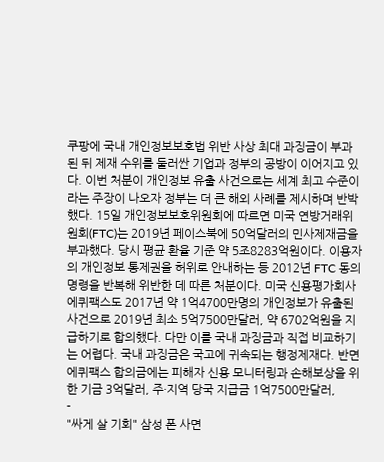쿠팡에 국내 개인정보보호법 위반 사상 최대 과징금이 부과된 뒤 제재 수위를 둘러싼 기업과 정부의 공방이 이어지고 있다. 이번 처분이 개인정보 유출 사건으로는 세계 최고 수준이라는 주장이 나오자 정부는 더 큰 해외 사례를 제시하며 반박했다. 15일 개인정보보호위원회에 따르면 미국 연방거래위원회(FTC)는 2019년 페이스북에 50억달러의 민사제재금을 부과했다. 당시 평균 환율 기준 약 5조8283억원이다. 이용자의 개인정보 통제권을 허위로 안내하는 등 2012년 FTC 동의명령을 반복해 위반한 데 따른 처분이다. 미국 신용평가회사 에퀴팩스도 2017년 약 1억4700만명의 개인정보가 유출된 사건으로 2019년 최소 5억7500만달러, 약 6702억원을 지급하기로 합의했다. 다만 이를 국내 과징금과 직접 비교하기는 어렵다. 국내 과징금은 국고에 귀속되는 행정제재다. 반면 에퀴팩스 합의금에는 피해자 신용 모니터링과 손해보상을 위한 기금 3억달러, 주·지역 당국 지급금 1억7500만달러,
-
"싸게 살 기회" 삼성 폰 사면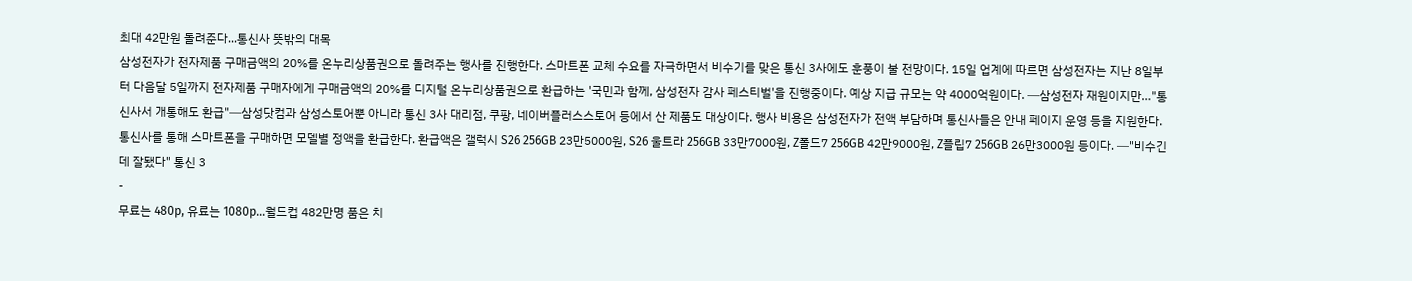최대 42만원 돌려준다...통신사 뜻밖의 대목
삼성전자가 전자제품 구매금액의 20%를 온누리상품권으로 돌려주는 행사를 진행한다. 스마트폰 교체 수요를 자극하면서 비수기를 맞은 통신 3사에도 훈풍이 불 전망이다. 15일 업계에 따르면 삼성전자는 지난 8일부터 다음달 5일까지 전자제품 구매자에게 구매금액의 20%를 디지털 온누리상품권으로 환급하는 '국민과 함께, 삼성전자 감사 페스티벌'을 진행중이다. 예상 지급 규모는 약 4000억원이다. ━삼성전자 재원이지만…"통신사서 개통해도 환급"━삼성닷컴과 삼성스토어뿐 아니라 통신 3사 대리점, 쿠팡, 네이버플러스스토어 등에서 산 제품도 대상이다. 행사 비용은 삼성전자가 전액 부담하며 통신사들은 안내 페이지 운영 등을 지원한다. 통신사를 통해 스마트폰을 구매하면 모델별 정액을 환급한다. 환급액은 갤럭시 S26 256GB 23만5000원, S26 울트라 256GB 33만7000원, Z폴드7 256GB 42만9000원, Z플립7 256GB 26만3000원 등이다. ━"비수긴데 잘됐다" 통신 3
-
무료는 480p, 유료는 1080p…월드컵 482만명 품은 치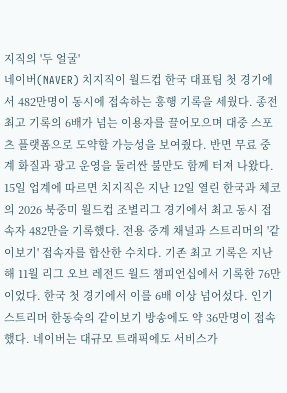지직의 '두 얼굴'
네이버(NAVER) 치지직이 월드컵 한국 대표팀 첫 경기에서 482만명이 동시에 접속하는 흥행 기록을 세웠다. 종전 최고 기록의 6배가 넘는 이용자를 끌어모으며 대중 스포츠 플랫폼으로 도약할 가능성을 보여줬다. 반면 무료 중계 화질과 광고 운영을 둘러싼 불만도 함께 터져 나왔다. 15일 업계에 따르면 치지직은 지난 12일 열린 한국과 체코의 2026 북중미 월드컵 조별리그 경기에서 최고 동시 접속자 482만을 기록했다. 전용 중계 채널과 스트리머의 '같이보기' 접속자를 합산한 수치다. 기존 최고 기록은 지난해 11월 리그 오브 레전드 월드 챔피언십에서 기록한 76만이었다. 한국 첫 경기에서 이를 6배 이상 넘어섰다. 인기 스트리머 한동숙의 같이보기 방송에도 약 36만명이 접속했다. 네이버는 대규모 트래픽에도 서비스가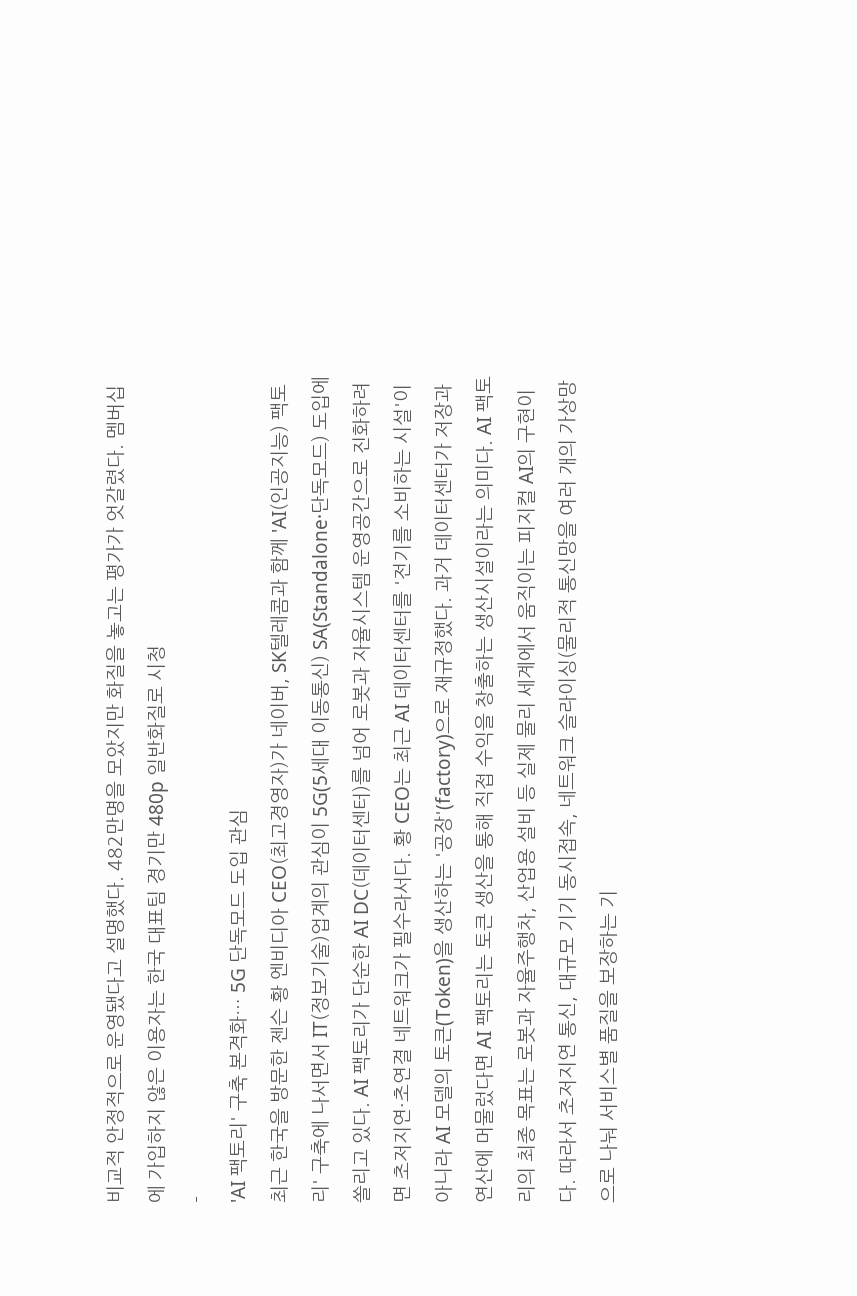비교적 안정적으로 운영됐다고 설명했다. 482만명을 모았지만 화질을 놓고는 평가가 엇갈렸다. 멤버십에 가입하지 않은 이용자는 한국 대표팀 경기만 480p 일반화질로 시청
-
'AI 팩토리' 구축 본격화… 5G 단독모드 도입 관심
최근 한국을 방문한 젠슨 황 엔비디아 CEO(최고경영자)가 네이버, SK텔레콤과 함께 'AI(인공지능) 팩토리' 구축에 나서면서 IT(정보기술)업계의 관심이 5G(5세대 이동통신) SA(Standalone·단독모드) 도입에 쏠리고 있다. AI 팩토리가 단순한 AI DC(데이터센터)를 넘어 로봇과 자율시스템 운영공간으로 진화하려면 초저지연·초연결 네트워크가 필수라서다. 황 CEO는 최근 AI 데이터센터를 '전기를 소비하는 시설'이 아니라 AI 모델의 토큰(Token)을 생산하는 '공장'(factory)으로 재규정했다. 과거 데이터센터가 저장과 연산에 머물렀다면 AI 팩토리는 토큰 생산을 통해 직접 수익을 창출하는 생산시설이라는 의미다. AI 팩토리의 최종 목표는 로봇과 자율주행차, 산업용 설비 등 실제 물리 세계에서 움직이는 피지컬 AI의 구현이다. 따라서 초저지연 통신, 대규모 기기 동시접속, 네트워크 슬라이싱(물리적 통신망을 여러 개의 가상망으로 나눠 서비스별 품질을 보장하는 기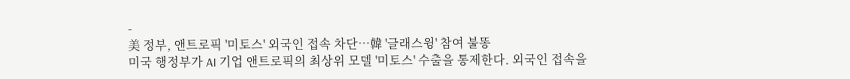-
美 정부, 앤트로픽 '미토스' 외국인 접속 차단…韓 '글래스윙' 참여 불똥
미국 행정부가 AI 기업 앤트로픽의 최상위 모델 '미토스' 수출을 통제한다. 외국인 접속을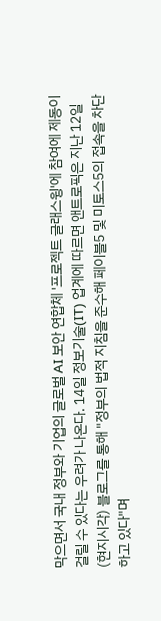막으면서 국내 정부와 기업의 글로벌 AI 보안 연합체 '프로젝트 글래스윙'에 참여에 제동이 걸릴 수 있다는 우려가 나온다. 14일 정보기술(IT) 업계에 따르면 앤트로픽은 지난 12일(현지시각) 블로그를 통해 "정부의 법적 지침을 준수해 페이블5 및 미토스5의 접속을 차단하고 있다"며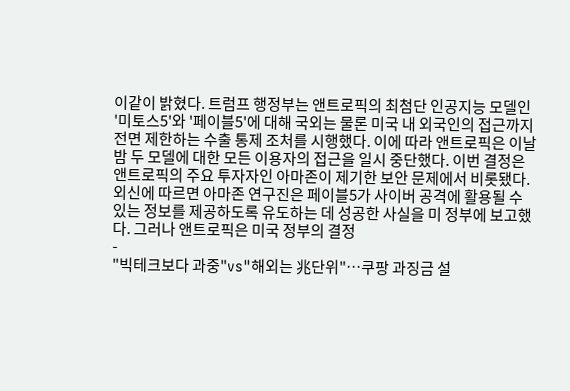이같이 밝혔다. 트럼프 행정부는 앤트로픽의 최첨단 인공지능 모델인 '미토스5'와 '페이블5'에 대해 국외는 물론 미국 내 외국인의 접근까지 전면 제한하는 수출 통제 조처를 시행했다. 이에 따라 앤트로픽은 이날 밤 두 모델에 대한 모든 이용자의 접근을 일시 중단했다. 이번 결정은 앤트로픽의 주요 투자자인 아마존이 제기한 보안 문제에서 비롯됐다. 외신에 따르면 아마존 연구진은 페이블5가 사이버 공격에 활용될 수 있는 정보를 제공하도록 유도하는 데 성공한 사실을 미 정부에 보고했다. 그러나 앤트로픽은 미국 정부의 결정
-
"빅테크보다 과중"vs"해외는 兆단위"…쿠팡 과징금 설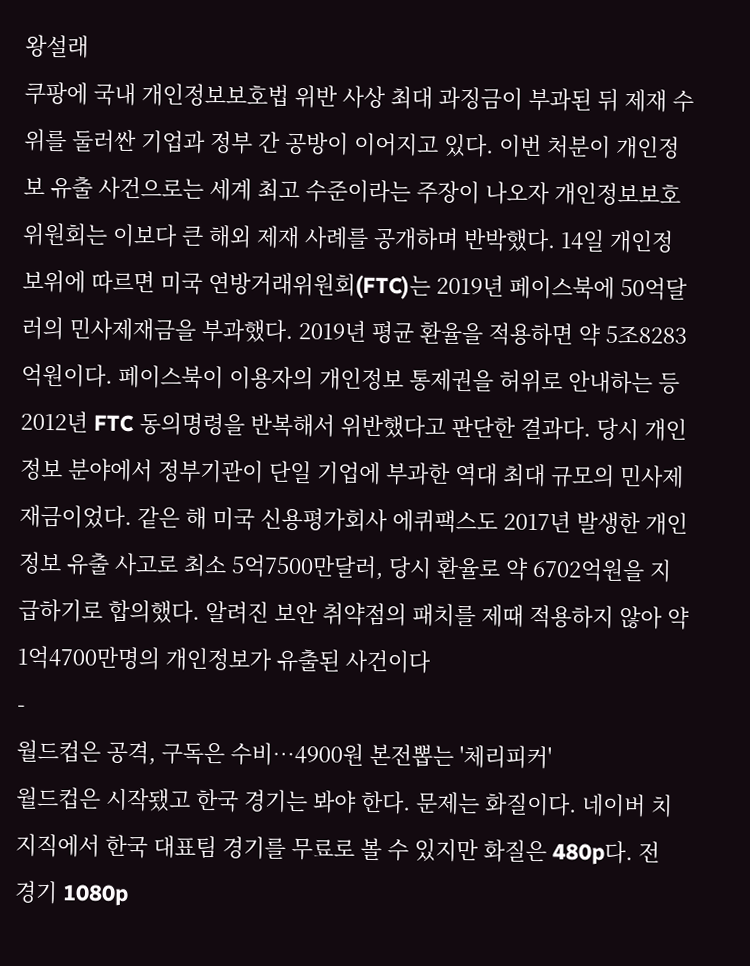왕설래
쿠팡에 국내 개인정보보호법 위반 사상 최대 과징금이 부과된 뒤 제재 수위를 둘러싼 기업과 정부 간 공방이 이어지고 있다. 이번 처분이 개인정보 유출 사건으로는 세계 최고 수준이라는 주장이 나오자 개인정보보호위원회는 이보다 큰 해외 제재 사례를 공개하며 반박했다. 14일 개인정보위에 따르면 미국 연방거래위원회(FTC)는 2019년 페이스북에 50억달러의 민사제재금을 부과했다. 2019년 평균 환율을 적용하면 약 5조8283억원이다. 페이스북이 이용자의 개인정보 통제권을 허위로 안내하는 등 2012년 FTC 동의명령을 반복해서 위반했다고 판단한 결과다. 당시 개인정보 분야에서 정부기관이 단일 기업에 부과한 역대 최대 규모의 민사제재금이었다. 같은 해 미국 신용평가회사 에퀴팩스도 2017년 발생한 개인정보 유출 사고로 최소 5억7500만달러, 당시 환율로 약 6702억원을 지급하기로 합의했다. 알려진 보안 취약점의 패치를 제때 적용하지 않아 약 1억4700만명의 개인정보가 유출된 사건이다
-
월드컵은 공격, 구독은 수비…4900원 본전뽑는 '체리피커'
월드컵은 시작됐고 한국 경기는 봐야 한다. 문제는 화질이다. 네이버 치지직에서 한국 대표팀 경기를 무료로 볼 수 있지만 화질은 480p다. 전 경기 1080p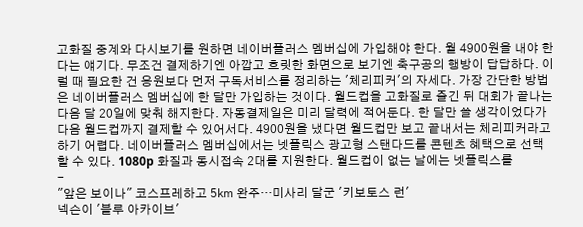고화질 중계와 다시보기를 원하면 네이버플러스 멤버십에 가입해야 한다. 월 4900원을 내야 한다는 얘기다. 무조건 결제하기엔 아깝고 흐릿한 화면으로 보기엔 축구공의 행방이 답답하다. 이럴 때 필요한 건 응원보다 먼저 구독서비스를 정리하는 '체리피커'의 자세다. 가장 간단한 방법은 네이버플러스 멤버십에 한 달만 가입하는 것이다. 월드컵을 고화질로 즐긴 뒤 대회가 끝나는 다음 달 20일에 맞춰 해지한다. 자동결제일은 미리 달력에 적어둔다. 한 달만 쓸 생각이었다가 다음 월드컵까지 결제할 수 있어서다. 4900원을 냈다면 월드컵만 보고 끝내서는 체리피커라고 하기 어렵다. 네이버플러스 멤버십에서는 넷플릭스 광고형 스탠다드를 콘텐츠 혜택으로 선택할 수 있다. 1080p 화질과 동시접속 2대를 지원한다. 월드컵이 없는 날에는 넷플릭스를
-
"앞은 보이나" 코스프레하고 5㎞ 완주…미사리 달군 '키보토스 런'
넥슨이 '블루 아카이브'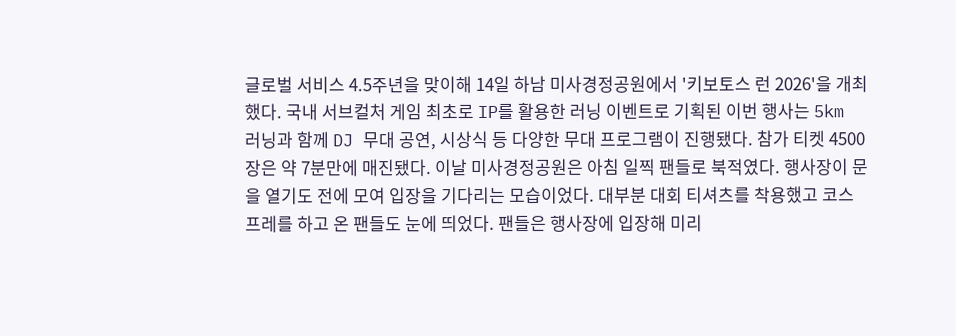글로벌 서비스 4.5주년을 맞이해 14일 하남 미사경정공원에서 '키보토스 런 2026'을 개최했다. 국내 서브컬처 게임 최초로 IP를 활용한 러닝 이벤트로 기획된 이번 행사는 5km 러닝과 함께 DJ 무대 공연, 시상식 등 다양한 무대 프로그램이 진행됐다. 참가 티켓 4500장은 약 7분만에 매진됐다. 이날 미사경정공원은 아침 일찍 팬들로 북적였다. 행사장이 문을 열기도 전에 모여 입장을 기다리는 모습이었다. 대부분 대회 티셔츠를 착용했고 코스프레를 하고 온 팬들도 눈에 띄었다. 팬들은 행사장에 입장해 미리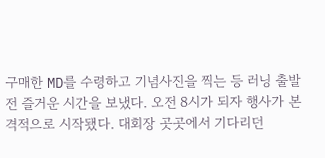구매한 MD를 수령하고 기념사진을 찍는 등 러닝 출발 전 즐거운 시간을 보냈다. 오전 8시가 되자 행사가 본격적으로 시작됐다. 대회장 곳곳에서 기다리던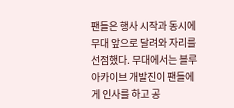팬들은 행사 시작과 동시에 무대 앞으로 달려와 자리를 선점했다. 무대에서는 블루 아카이브 개발진이 팬들에게 인사를 하고 공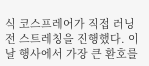식 코스프레어가 직접 러닝 전 스트레칭을 진행했다. 이날 행사에서 가장 큰 환호를